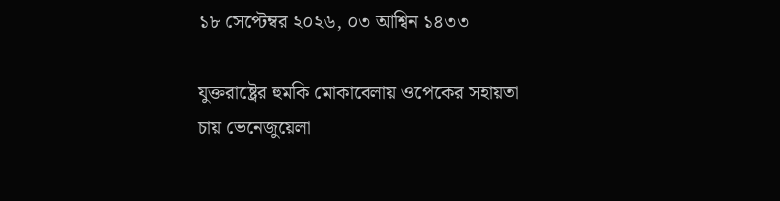১৮ সেপ্টেম্বর ২০২৬, ০৩ আশ্বিন ১৪৩৩

যুক্তরাষ্ট্রের হুমকি মোকাবেলায় ওপেকের সহায়তা চায় ভেনেজুয়েলা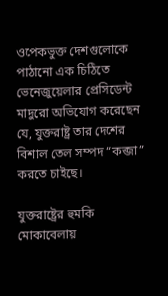ওপেকভুক্ত দেশগুলোকে পাঠানো এক চিঠিতে ভেনেজুয়েলার প্রেসিডেন্ট মাদুরো অভিযোগ করেছেন যে, যুক্তরাষ্ট্র তার দেশের বিশাল তেল সম্পদ “কব্জা” করতে চাইছে।

যুক্তরাষ্ট্রের হুমকি মোকাবেলায়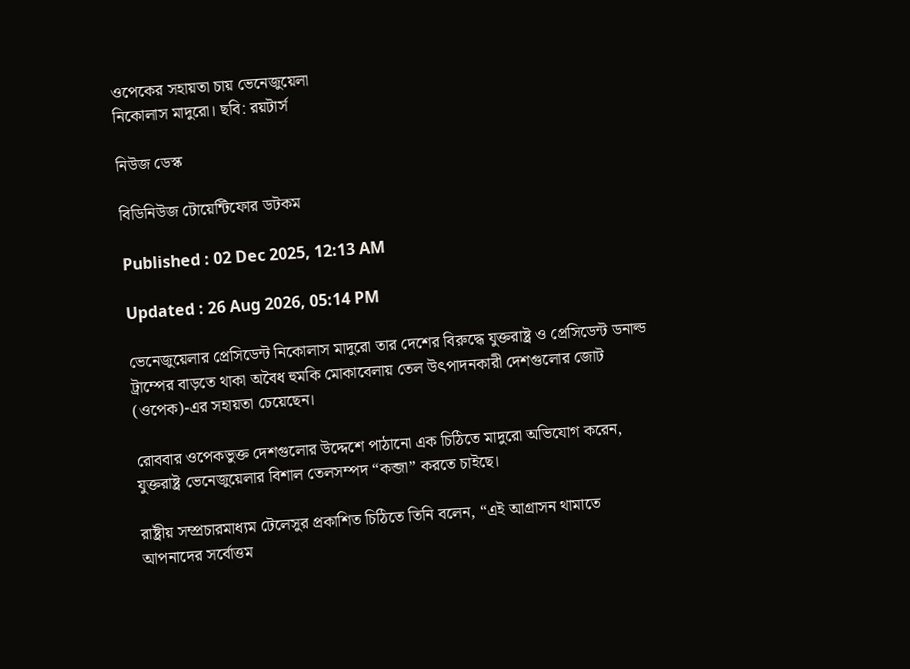ওপেকের সহায়তা চায় ভেনেজুয়েলা
নিকোলাস মাদুরো। ছবি: রয়টার্স

নিউজ ডেস্ক

বিডিনিউজ টোয়েন্টিফোর ডটকম

Published : 02 Dec 2025, 12:13 AM

Updated : 26 Aug 2026, 05:14 PM

ভেনেজুয়েলার প্রেসিডেন্ট নিকোলাস মাদুরো তার দেশের বিরুদ্ধে যুক্তরাষ্ট্র ও প্রেসিডেন্ট ডনাল্ড ট্রাম্পের বাড়তে থাকা অবৈধ হুমকি মোকাবেলায় তেল উৎপাদনকারী দেশগুলোর জোট (ওপেক)-এর সহায়তা চেয়েছেন।

রোববার ওপেকভুক্ত দেশগুলোর উদ্দেশে পাঠানো এক চিঠিতে মাদুরো অভিযোগ করেন, যুক্তরাষ্ট্র ভেনেজুয়েলার বিশাল তেলসম্পদ “কব্জা” করতে চাইছে।

রাষ্ট্রীয় সম্প্রচারমাধ্যম টেলেসুর প্রকাশিত চিঠিতে তিনি বলেন, “এই আগ্রাসন থামাতে আপনাদের সর্বোত্তম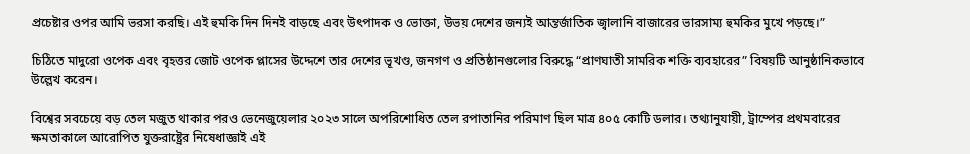প্রচেষ্টার ওপর আমি ভরসা করছি। এই হুমকি দিন দিনই বাড়ছে এবং উৎপাদক ও ভোক্তা, উভয় দেশের জন্যই আন্তর্জাতিক জ্বালানি বাজারের ভারসাম্য হুমকির মুখে পড়ছে।”

চিঠিতে মাদুরো ওপেক এবং বৃহত্তর জোট ওপেক প্লাসের উদ্দেশে তার দেশের ভূখণ্ড, জনগণ ও প্রতিষ্ঠানগুলোর বিরুদ্ধে “প্রাণঘাতী সামরিক শক্তি ব্যবহারের” বিষয়টি আনুষ্ঠানিকভাবে উল্লেখ করেন।

বিশ্বের সবচেয়ে বড় তেল মজুত থাকার পরও ভেনেজুয়েলার ২০২৩ সালে অপরিশোধিত তেল রপাতানির পরিমাণ ছিল মাত্র ৪০৫ কোটি ডলার। তথ্যানুযায়ী, ট্রাম্পের প্রথমবারের ক্ষমতাকালে আরোপিত যুক্তরাষ্ট্রের নিষেধাজ্ঞাই এই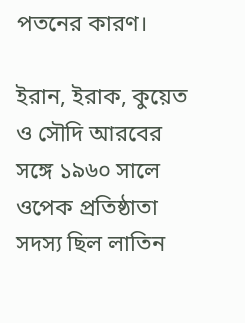পতনের কারণ।

ইরান, ইরাক, কুয়েত ও সৌদি আরবের সঙ্গে ১৯৬০ সালে ওপেক প্রতিষ্ঠাতা সদস্য ছিল লাতিন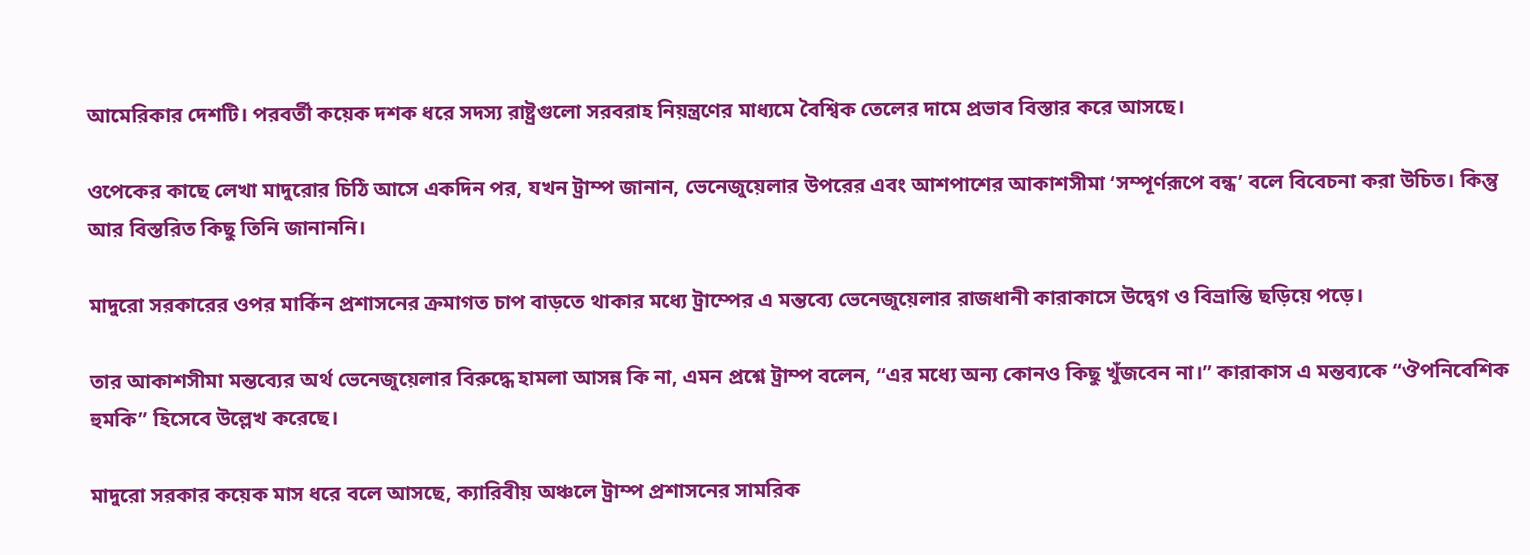আমেরিকার দেশটি। পরবর্তী কয়েক দশক ধরে সদস্য রাষ্ট্রগুলো সরবরাহ নিয়ন্ত্রণের মাধ্যমে বৈশ্বিক তেলের দামে প্রভাব বিস্তার করে আসছে।

ওপেকের কাছে লেখা মাদুরোর চিঠি আসে একদিন পর, যখন ট্রাম্প জানান, ভেনেজুয়েলার উপরের এবং আশপাশের আকাশসীমা ‘সম্পূর্ণরূপে বন্ধ’ বলে বিবেচনা করা উচিত। কিন্তু আর বিস্তরিত কিছু তিনি জানাননি।

মাদুরো সরকারের ওপর মার্কিন প্রশাসনের ক্রমাগত চাপ বাড়তে থাকার মধ্যে ট্রাম্পের এ মন্তব্যে ভেনেজুয়েলার রাজধানী কারাকাসে উদ্বেগ ও বিভ্রান্তি ছড়িয়ে পড়ে।

তার আকাশসীমা মন্তব্যের অর্থ ভেনেজুয়েলার বিরুদ্ধে হামলা আসন্ন কি না, এমন প্রশ্নে ট্রাম্প বলেন, “এর মধ্যে অন্য কোনও কিছু খুঁজবেন না।” কারাকাস এ মন্তব্যকে “ঔপনিবেশিক হুমকি” হিসেবে উল্লেখ করেছে।

মাদুরো সরকার কয়েক মাস ধরে বলে আসছে, ক্যারিবীয় অঞ্চলে ট্রাম্প প্রশাসনের সামরিক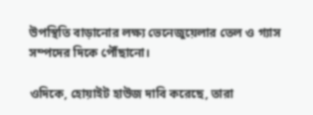উপস্থিতি বাড়ানোর লক্ষ্য ভেনেজুয়েলার তেল ও গ্যাস সম্পদের দিকে পৌঁছানো।

ওদিকে, হোয়াইট হাউজ দাবি করেছে, তারা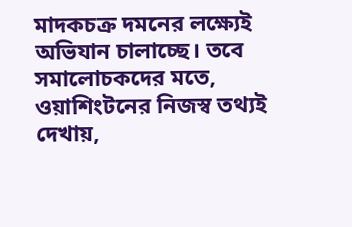মাদকচক্র দমনের লক্ষ্যেই অভিযান চালাচ্ছে। তবে সমালোচকদের মতে, ওয়াশিংটনের নিজস্ব তথ্যই দেখায়,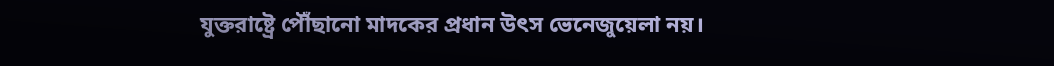যুক্তরাষ্ট্রে পৌঁছানো মাদকের প্রধান উৎস ভেনেজুয়েলা নয়।